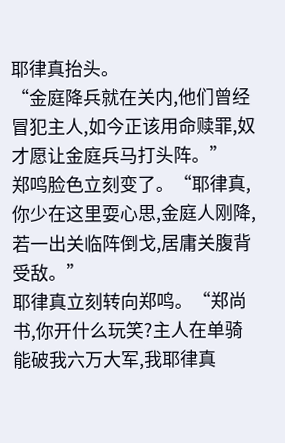耶律真抬头。
“金庭降兵就在关内,他们曾经冒犯主人,如今正该用命赎罪,奴才愿让金庭兵马打头阵。”
郑鸣脸色立刻变了。“耶律真,你少在这里耍心思,金庭人刚降,若一出关临阵倒戈,居庸关腹背受敌。”
耶律真立刻转向郑鸣。“郑尚书,你开什么玩笑?主人在单骑能破我六万大军,我耶律真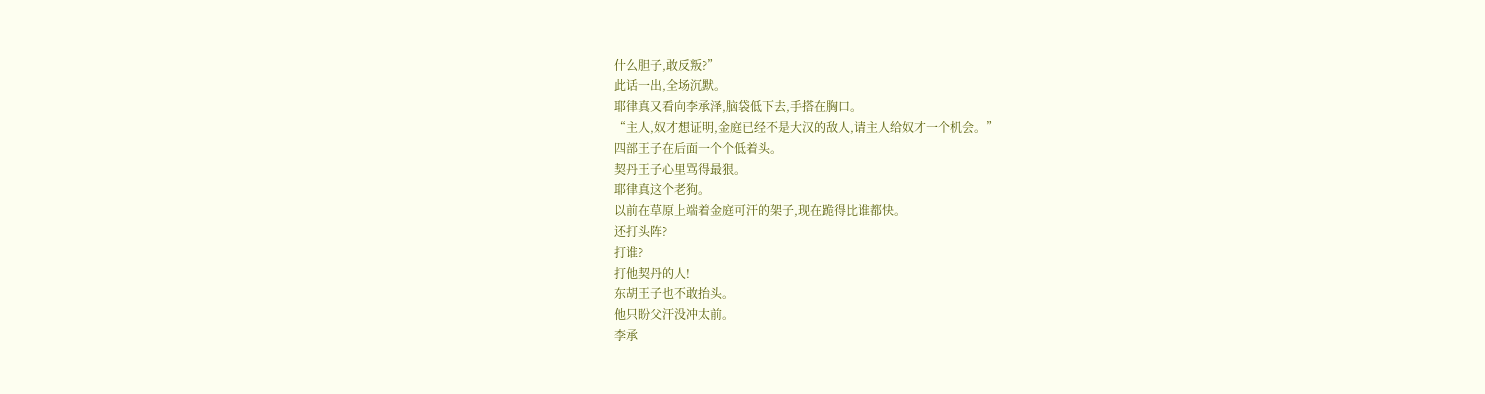什么胆子,敢反叛?”
此话一出,全场沉默。
耶律真又看向李承泽,脑袋低下去,手搭在胸口。
“主人,奴才想证明,金庭已经不是大汉的敌人,请主人给奴才一个机会。”
四部王子在后面一个个低着头。
契丹王子心里骂得最狠。
耶律真这个老狗。
以前在草原上端着金庭可汗的架子,现在跪得比谁都快。
还打头阵?
打谁?
打他契丹的人!
东胡王子也不敢抬头。
他只盼父汗没冲太前。
李承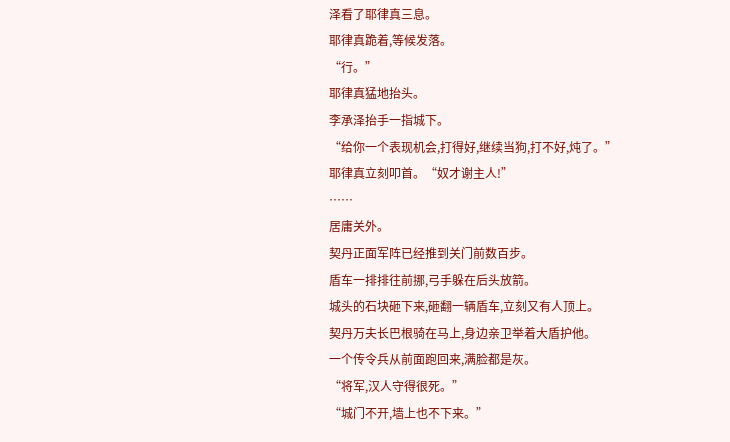泽看了耶律真三息。
耶律真跪着,等候发落。
“行。”
耶律真猛地抬头。
李承泽抬手一指城下。
“给你一个表现机会,打得好,继续当狗,打不好,炖了。”
耶律真立刻叩首。“奴才谢主人!”
……
居庸关外。
契丹正面军阵已经推到关门前数百步。
盾车一排排往前挪,弓手躲在后头放箭。
城头的石块砸下来,砸翻一辆盾车,立刻又有人顶上。
契丹万夫长巴根骑在马上,身边亲卫举着大盾护他。
一个传令兵从前面跑回来,满脸都是灰。
“将军,汉人守得很死。”
“城门不开,墙上也不下来。”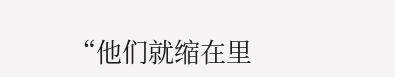“他们就缩在里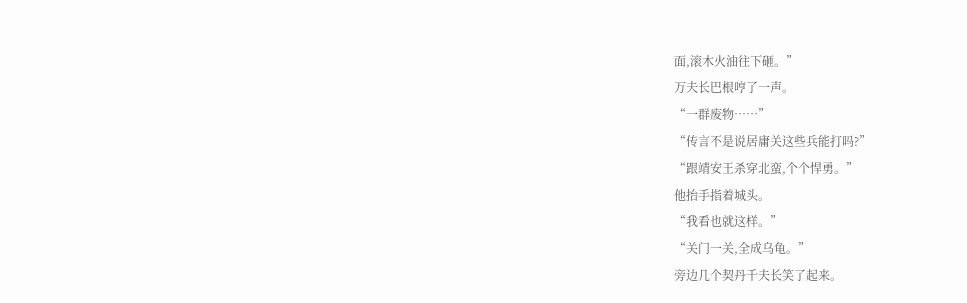面,滚木火油往下砸。”
万夫长巴根哼了一声。
“一群废物……”
“传言不是说居庸关这些兵能打吗?”
“跟靖安王杀穿北蛮,个个悍勇。”
他抬手指着城头。
“我看也就这样。”
“关门一关,全成乌龟。”
旁边几个契丹千夫长笑了起来。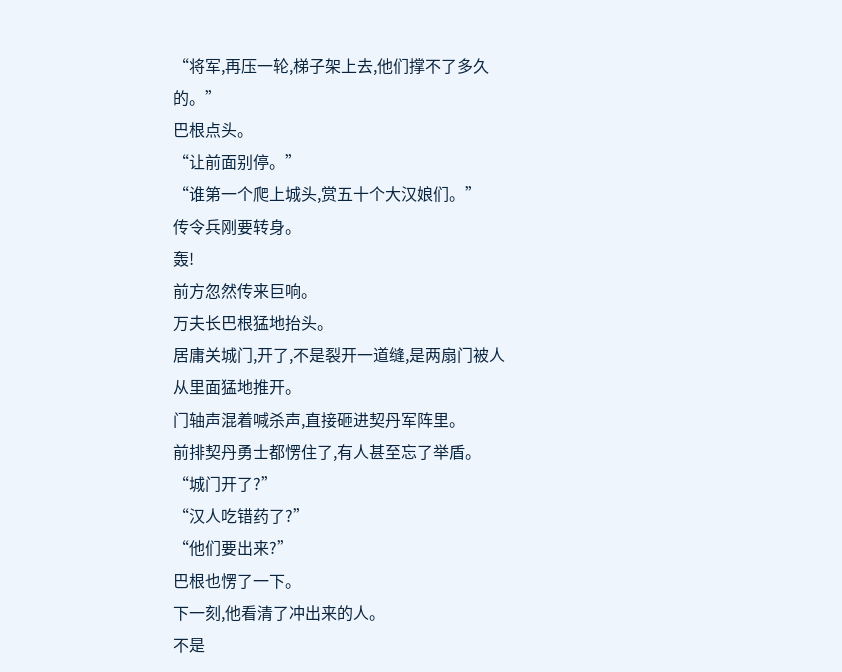“将军,再压一轮,梯子架上去,他们撑不了多久的。”
巴根点头。
“让前面别停。”
“谁第一个爬上城头,赏五十个大汉娘们。”
传令兵刚要转身。
轰!
前方忽然传来巨响。
万夫长巴根猛地抬头。
居庸关城门,开了,不是裂开一道缝,是两扇门被人从里面猛地推开。
门轴声混着喊杀声,直接砸进契丹军阵里。
前排契丹勇士都愣住了,有人甚至忘了举盾。
“城门开了?”
“汉人吃错药了?”
“他们要出来?”
巴根也愣了一下。
下一刻,他看清了冲出来的人。
不是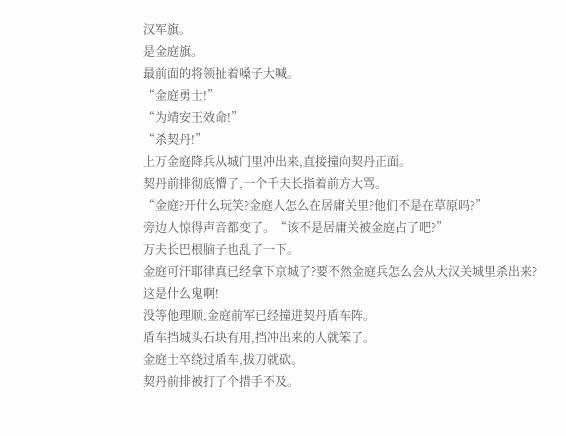汉军旗。
是金庭旗。
最前面的将领扯着嗓子大喊。
“金庭勇士!”
“为靖安王效命!”
“杀契丹!”
上万金庭降兵从城门里冲出来,直接撞向契丹正面。
契丹前排彻底懵了,一个千夫长指着前方大骂。
“金庭?开什么玩笑?金庭人怎么在居庸关里?他们不是在草原吗?”
旁边人惊得声音都变了。“该不是居庸关被金庭占了吧?”
万夫长巴根脑子也乱了一下。
金庭可汗耶律真已经拿下京城了?要不然金庭兵怎么会从大汉关城里杀出来?
这是什么鬼啊!
没等他理顺,金庭前军已经撞进契丹盾车阵。
盾车挡城头石块有用,挡冲出来的人就笨了。
金庭士卒绕过盾车,拔刀就砍。
契丹前排被打了个措手不及。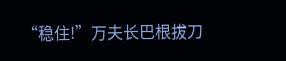“稳住!”万夫长巴根拔刀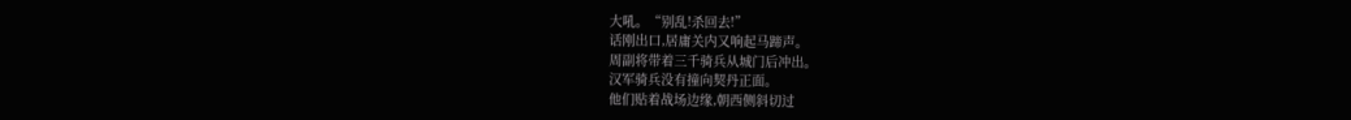大吼。“别乱!杀回去!”
话刚出口,居庸关内又响起马蹄声。
周副将带着三千骑兵从城门后冲出。
汉军骑兵没有撞向契丹正面。
他们贴着战场边缘,朝西侧斜切过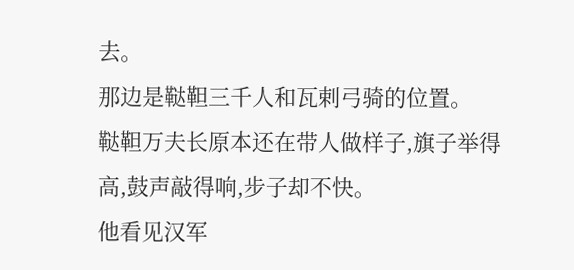去。
那边是鞑靼三千人和瓦剌弓骑的位置。
鞑靼万夫长原本还在带人做样子,旗子举得高,鼓声敲得响,步子却不快。
他看见汉军